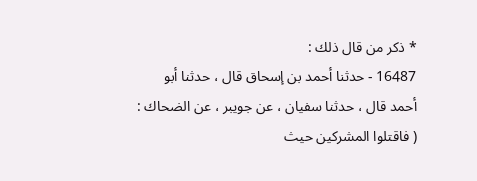* ذكر من قال ذلك :
16487 - حدثنا أحمد بن إسحاق قال ، حدثنا أبو أحمد قال ، حدثنا سفيان ، عن جويبر ، عن الضحاك : ( فاقتلوا المشركين حيث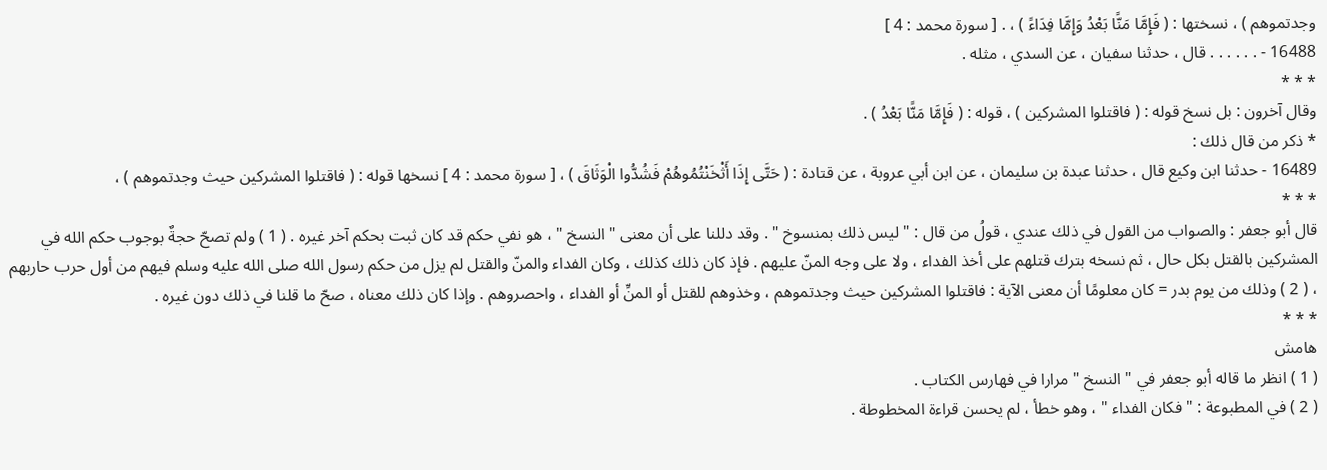وجدتموهم ) ، نسختها : ( فَإِمَّا مَنًّا بَعْدُ وَإِمَّا فِدَاءً ) ، . [ سورة محمد : 4 ]
16488 - . . . . . . قال ، حدثنا سفيان ، عن السدي ، مثله .
* * *
وقال آخرون : بل نسخ قوله : ( فاقتلوا المشركين ) ، قوله : ( فَإِمَّا مَنًّا بَعْدُ ) .
* ذكر من قال ذلك :
16489 - حدثنا ابن وكيع قال ، حدثنا عبدة بن سليمان ، عن ابن أبي عروبة ، عن قتادة : ( حَتَّى إِذَا أَثْخَنْتُمُوهُمْ فَشُدُّوا الْوَثَاقَ ) ، [ سورة محمد : 4 ] نسخها قوله : ( فاقتلوا المشركين حيث وجدتموهم ) ،
* * *
قال أبو جعفر : والصواب من القول في ذلك عندي ، قولُ من قال : " ليس ذلك بمنسوخ " . وقد دللنا على أن معنى " النسخ " ، هو نفي حكم قد كان ثبت بحكم آخر غيره . ( 1 ) ولم تصحّ حجةٌ بوجوب حكم الله في المشركين بالقتل بكل حال ، ثم نسخه بترك قتلهم على أخذ الفداء ، ولا على وجه المنّ عليهم . فإذ كان ذلك كذلك ، وكان الفداء والمنّ والقتل لم يزل من حكم رسول الله صلى الله عليه وسلم فيهم من أول حرب حاربهم ، ( 2 ) وذلك من يوم بدر = كان معلومًا أن معنى الآية : فاقتلوا المشركين حيث وجدتموهم ، وخذوهم للقتل أو المنِّ أو الفداء ، واحصروهم . وإذا كان ذلك معناه ، صحّ ما قلنا في ذلك دون غيره .
* * *
هامش
( 1 ) انظر ما قاله أبو جعفر في " النسخ " مرارا في فهارس الكتاب .
( 2 ) في المطبوعة : " فكان الفداء " ، وهو خطأ ، لم يحسن قراءة المخطوطة .